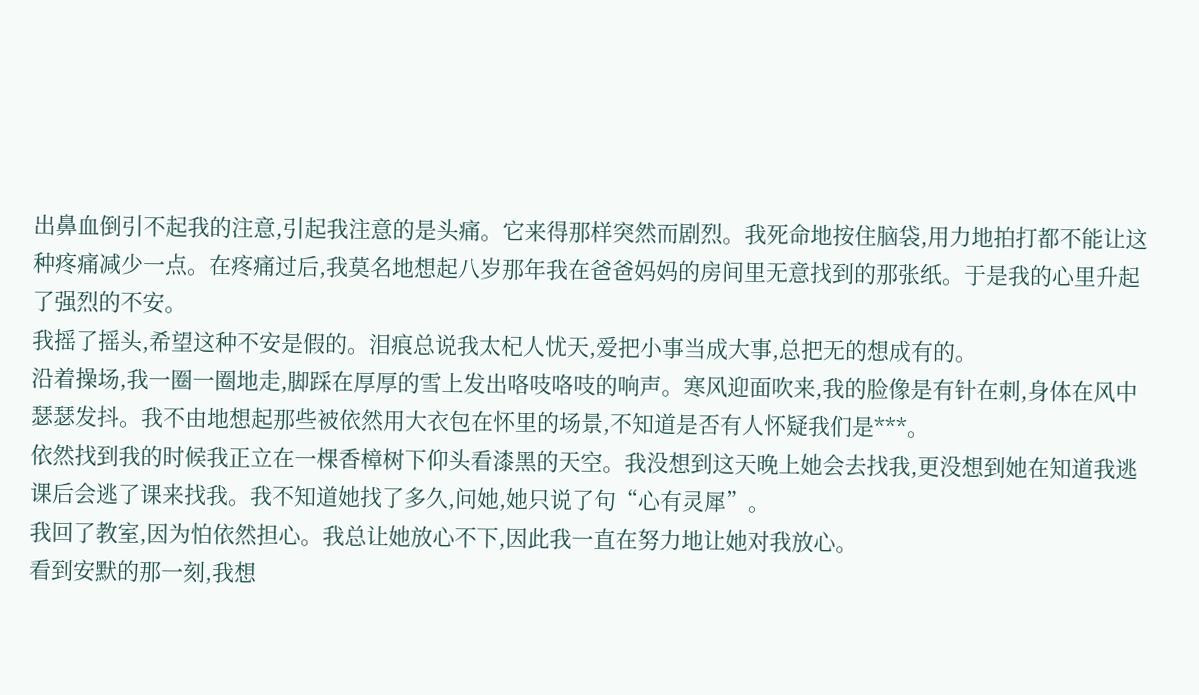出鼻血倒引不起我的注意,引起我注意的是头痛。它来得那样突然而剧烈。我死命地按住脑袋,用力地拍打都不能让这种疼痛减少一点。在疼痛过后,我莫名地想起八岁那年我在爸爸妈妈的房间里无意找到的那张纸。于是我的心里升起了强烈的不安。
我摇了摇头,希望这种不安是假的。泪痕总说我太杞人忧天,爱把小事当成大事,总把无的想成有的。
沿着操场,我一圈一圈地走,脚踩在厚厚的雪上发出咯吱咯吱的响声。寒风迎面吹来,我的脸像是有针在刺,身体在风中瑟瑟发抖。我不由地想起那些被依然用大衣包在怀里的场景,不知道是否有人怀疑我们是***。
依然找到我的时候我正立在一棵香樟树下仰头看漆黑的天空。我没想到这天晚上她会去找我,更没想到她在知道我逃课后会逃了课来找我。我不知道她找了多久,问她,她只说了句“心有灵犀”。
我回了教室,因为怕依然担心。我总让她放心不下,因此我一直在努力地让她对我放心。
看到安默的那一刻,我想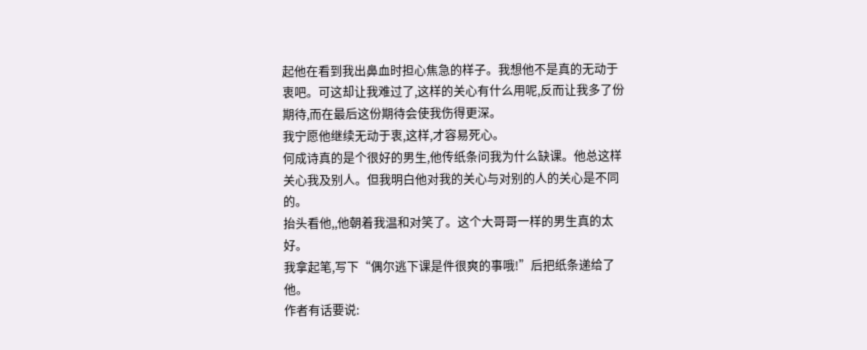起他在看到我出鼻血时担心焦急的样子。我想他不是真的无动于衷吧。可这却让我难过了,这样的关心有什么用呢,反而让我多了份期待,而在最后这份期待会使我伤得更深。
我宁愿他继续无动于衷,这样,才容易死心。
何成诗真的是个很好的男生,他传纸条问我为什么缺课。他总这样关心我及别人。但我明白他对我的关心与对别的人的关心是不同的。
抬头看他,,他朝着我温和对笑了。这个大哥哥一样的男生真的太好。
我拿起笔,写下“偶尔逃下课是件很爽的事哦!”后把纸条递给了他。
作者有话要说: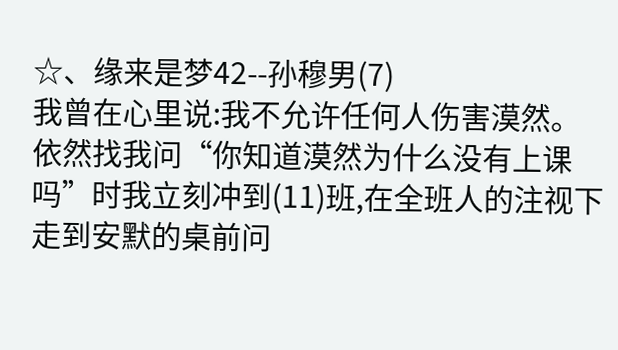☆、缘来是梦42--孙穆男(7)
我曾在心里说:我不允许任何人伤害漠然。
依然找我问“你知道漠然为什么没有上课吗”时我立刻冲到(11)班,在全班人的注视下走到安默的桌前问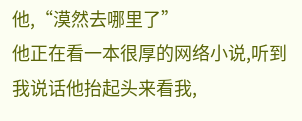他,“漠然去哪里了”
他正在看一本很厚的网络小说,听到我说话他抬起头来看我,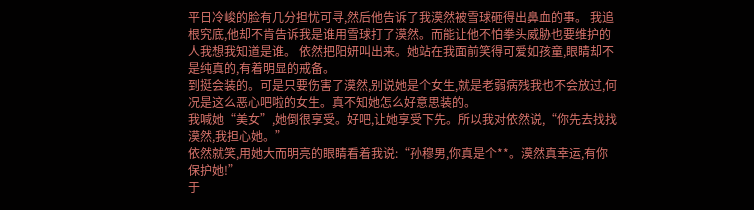平日冷峻的脸有几分担忧可寻,然后他告诉了我漠然被雪球砸得出鼻血的事。 我追根究底,他却不肯告诉我是谁用雪球打了漠然。而能让他不怕拳头威胁也要维护的人我想我知道是谁。 依然把阳妍叫出来。她站在我面前笑得可爱如孩童,眼睛却不是纯真的,有着明显的戒备。
到挺会装的。可是只要伤害了漠然,别说她是个女生,就是老弱病残我也不会放过,何况是这么恶心吧啦的女生。真不知她怎么好意思装的。
我喊她“美女”,她倒很享受。好吧,让她享受下先。所以我对依然说,“你先去找找漠然,我担心她。”
依然就笑,用她大而明亮的眼睛看着我说:“孙穆男,你真是个**。漠然真幸运,有你保护她!”
于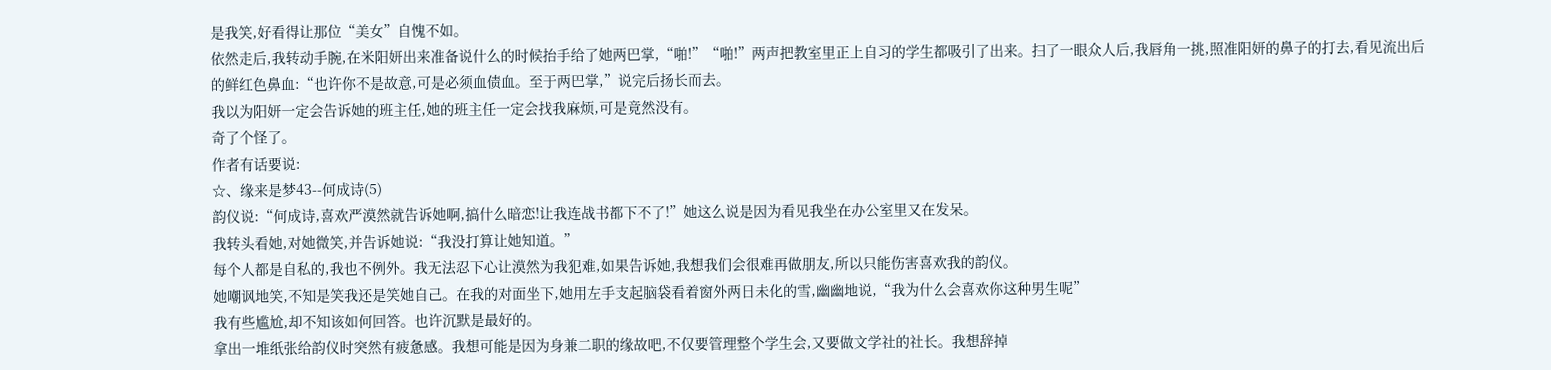是我笑,好看得让那位“美女”自愧不如。
依然走后,我转动手腕,在米阳妍出来准备说什么的时候抬手给了她两巴掌,“啪!”“啪!”两声把教室里正上自习的学生都吸引了出来。扫了一眼众人后,我唇角一挑,照准阳妍的鼻子的打去,看见流出后的鲜红色鼻血:“也许你不是故意,可是必须血债血。至于两巴掌,”说完后扬长而去。
我以为阳妍一定会告诉她的班主任,她的班主任一定会找我麻烦,可是竟然没有。
奇了个怪了。
作者有话要说:
☆、缘来是梦43--何成诗(5)
韵仪说:“何成诗,喜欢严漠然就告诉她啊,搞什么暗恋!让我连战书都下不了!”她这么说是因为看见我坐在办公室里又在发呆。
我转头看她,对她微笑,并告诉她说:“我没打算让她知道。”
每个人都是自私的,我也不例外。我无法忍下心让漠然为我犯难,如果告诉她,我想我们会很难再做朋友,所以只能伤害喜欢我的韵仪。
她嘲讽地笑,不知是笑我还是笑她自己。在我的对面坐下,她用左手支起脑袋看着窗外两日未化的雪,幽幽地说,“我为什么会喜欢你这种男生呢”
我有些尴尬,却不知该如何回答。也许沉默是最好的。
拿出一堆纸张给韵仪时突然有疲惫感。我想可能是因为身兼二职的缘故吧,不仅要管理整个学生会,又要做文学社的社长。我想辞掉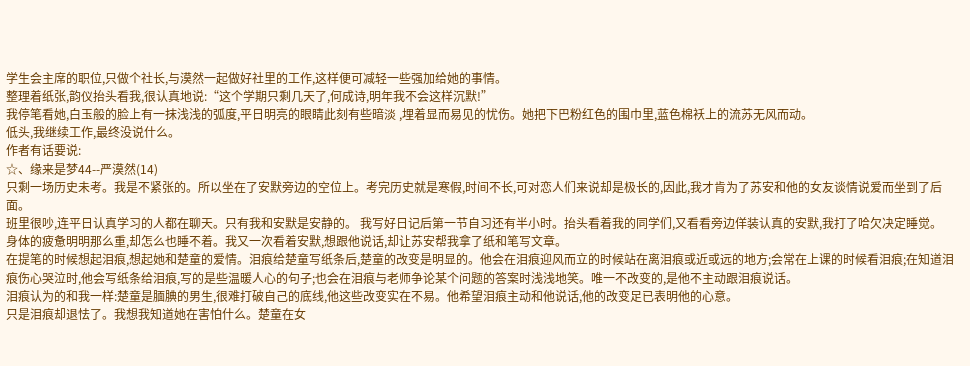学生会主席的职位,只做个社长,与漠然一起做好社里的工作,这样便可减轻一些强加给她的事情。
整理着纸张,韵仪抬头看我,很认真地说:“这个学期只剩几天了,何成诗,明年我不会这样沉默!”
我停笔看她,白玉般的脸上有一抹浅浅的弧度,平日明亮的眼睛此刻有些暗淡 ,埋着显而易见的忧伤。她把下巴粉红色的围巾里,蓝色棉袄上的流苏无风而动。
低头,我继续工作,最终没说什么。
作者有话要说:
☆、缘来是梦44--严漠然(14)
只剩一场历史未考。我是不紧张的。所以坐在了安默旁边的空位上。考完历史就是寒假,时间不长,可对恋人们来说却是极长的,因此,我才肯为了苏安和他的女友谈情说爱而坐到了后面。
班里很吵,连平日认真学习的人都在聊天。只有我和安默是安静的。 我写好日记后第一节自习还有半小时。抬头看着我的同学们,又看看旁边佯装认真的安默,我打了哈欠决定睡觉。
身体的疲惫明明那么重,却怎么也睡不着。我又一次看着安默,想跟他说话,却让苏安帮我拿了纸和笔写文章。
在提笔的时候想起泪痕,想起她和楚童的爱情。泪痕给楚童写纸条后,楚童的改变是明显的。他会在泪痕迎风而立的时候站在离泪痕或近或远的地方;会常在上课的时候看泪痕;在知道泪痕伤心哭泣时,他会写纸条给泪痕,写的是些温暖人心的句子;也会在泪痕与老师争论某个问题的答案时浅浅地笑。唯一不改变的,是他不主动跟泪痕说话。
泪痕认为的和我一样:楚童是腼腆的男生,很难打破自己的底线,他这些改变实在不易。他希望泪痕主动和他说话,他的改变足已表明他的心意。
只是泪痕却退怯了。我想我知道她在害怕什么。楚童在女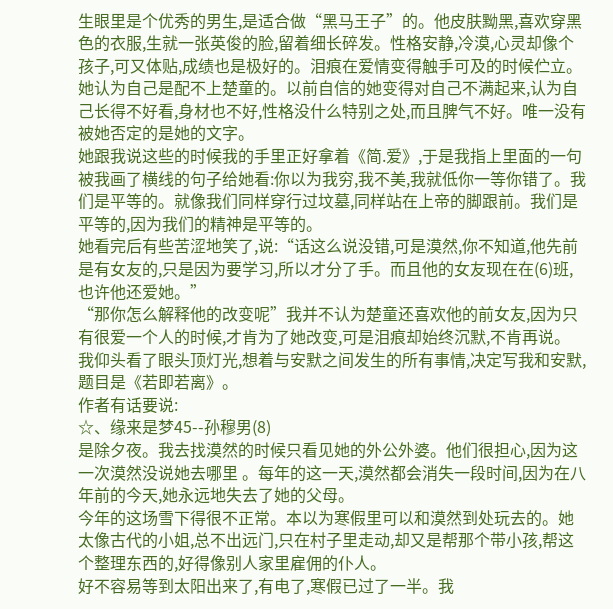生眼里是个优秀的男生,是适合做“黑马王子”的。他皮肤黝黑,喜欢穿黑色的衣服,生就一张英俊的脸,留着细长碎发。性格安静,冷漠,心灵却像个孩子,可又体贴,成绩也是极好的。泪痕在爱情变得触手可及的时候伫立。她认为自己是配不上楚童的。以前自信的她变得对自己不满起来,认为自己长得不好看,身材也不好,性格没什么特别之处,而且脾气不好。唯一没有被她否定的是她的文字。
她跟我说这些的时候我的手里正好拿着《简.爱》,于是我指上里面的一句被我画了横线的句子给她看:你以为我穷,我不美,我就低你一等你错了。我们是平等的。就像我们同样穿行过坟墓,同样站在上帝的脚跟前。我们是平等的,因为我们的精神是平等的。
她看完后有些苦涩地笑了,说:“话这么说没错,可是漠然,你不知道,他先前是有女友的,只是因为要学习,所以才分了手。而且他的女友现在在(6)班,也许他还爱她。”
“那你怎么解释他的改变呢”我并不认为楚童还喜欢他的前女友,因为只有很爱一个人的时候,才肯为了她改变,可是泪痕却始终沉默,不肯再说。
我仰头看了眼头顶灯光,想着与安默之间发生的所有事情,决定写我和安默,题目是《若即若离》。
作者有话要说:
☆、缘来是梦45--孙穆男(8)
是除夕夜。我去找漠然的时候只看见她的外公外婆。他们很担心,因为这一次漠然没说她去哪里 。每年的这一天,漠然都会消失一段时间,因为在八年前的今天,她永远地失去了她的父母。
今年的这场雪下得很不正常。本以为寒假里可以和漠然到处玩去的。她太像古代的小姐,总不出远门,只在村子里走动,却又是帮那个带小孩,帮这个整理东西的,好得像别人家里雇佣的仆人。
好不容易等到太阳出来了,有电了,寒假已过了一半。我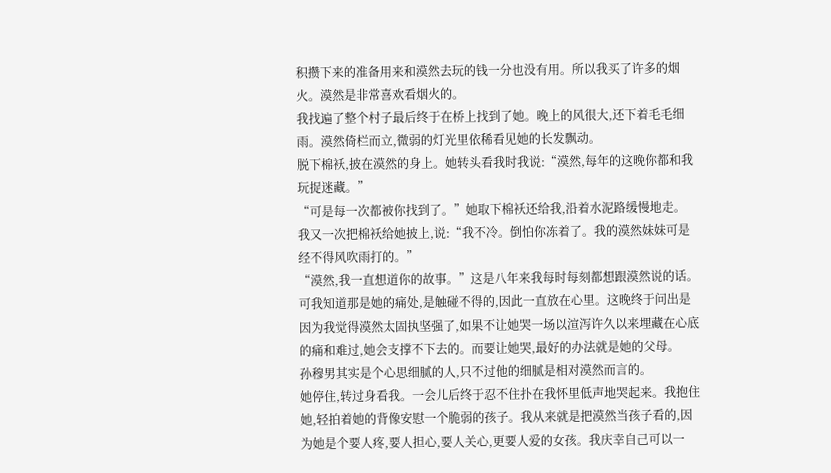积攒下来的准备用来和漠然去玩的钱一分也没有用。所以我买了许多的烟火。漠然是非常喜欢看烟火的。
我找遍了整个村子最后终于在桥上找到了她。晚上的风很大,还下着毛毛细雨。漠然倚栏而立,微弱的灯光里依稀看见她的长发飘动。
脱下棉袄,披在漠然的身上。她转头看我时我说:“漠然,每年的这晚你都和我玩捉迷藏。”
“可是每一次都被你找到了。”她取下棉袄还给我,沿着水泥路缓慢地走。
我又一次把棉袄给她披上,说:“我不冷。倒怕你冻着了。我的漠然妹妹可是经不得风吹雨打的。”
“漠然,我一直想道你的故事。”这是八年来我每时每刻都想跟漠然说的话。可我知道那是她的痛处,是触碰不得的,因此一直放在心里。这晚终于问出是因为我觉得漠然太固执坚强了,如果不让她哭一场以渲泻许久以来埋藏在心底的痛和难过,她会支撑不下去的。而要让她哭,最好的办法就是她的父母。
孙穆男其实是个心思细腻的人,只不过他的细腻是相对漠然而言的。
她停住,转过身看我。一会儿后终于忍不住扑在我怀里低声地哭起来。我抱住她,轻拍着她的背像安慰一个脆弱的孩子。我从来就是把漠然当孩子看的,因为她是个要人疼,要人担心,要人关心,更要人爱的女孩。我庆幸自己可以一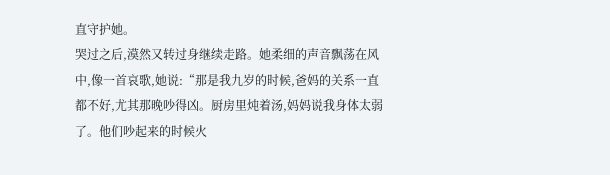直守护她。
哭过之后,漠然又转过身继续走路。她柔细的声音飘荡在风中,像一首哀歌,她说:“那是我九岁的时候,爸妈的关系一直都不好,尤其那晚吵得凶。厨房里炖着汤,妈妈说我身体太弱了。他们吵起来的时候火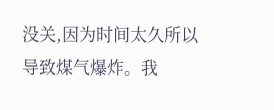没关,因为时间太久所以导致煤气爆炸。我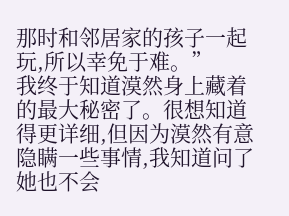那时和邻居家的孩子一起玩,所以幸免于难。”
我终于知道漠然身上藏着的最大秘密了。很想知道得更详细,但因为漠然有意隐瞒一些事情,我知道问了她也不会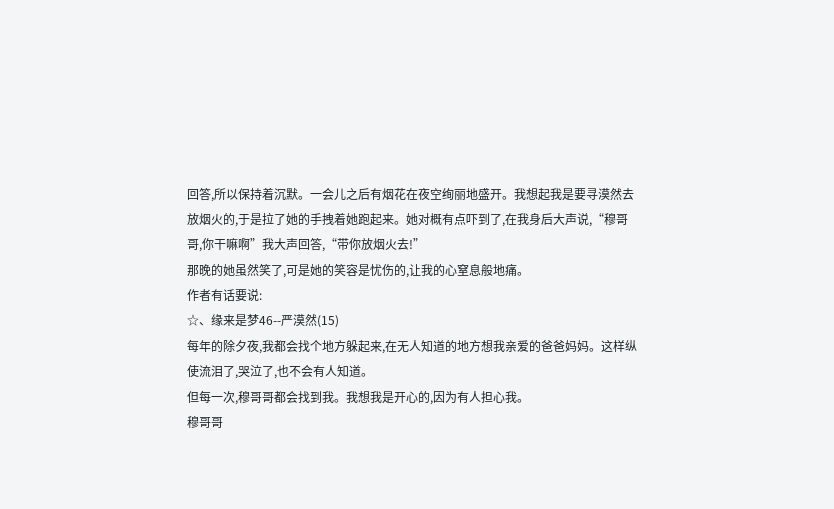回答,所以保持着沉默。一会儿之后有烟花在夜空绚丽地盛开。我想起我是要寻漠然去放烟火的,于是拉了她的手拽着她跑起来。她对概有点吓到了,在我身后大声说,“穆哥哥,你干嘛啊”我大声回答,“带你放烟火去!”
那晚的她虽然笑了,可是她的笑容是忧伤的,让我的心窒息般地痛。
作者有话要说:
☆、缘来是梦46--严漠然(15)
每年的除夕夜,我都会找个地方躲起来,在无人知道的地方想我亲爱的爸爸妈妈。这样纵使流泪了,哭泣了,也不会有人知道。
但每一次,穆哥哥都会找到我。我想我是开心的,因为有人担心我。
穆哥哥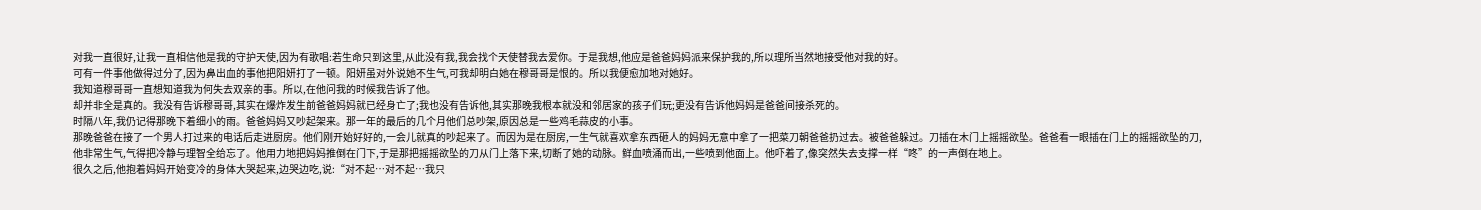对我一直很好,让我一直相信他是我的守护天使,因为有歌唱:若生命只到这里,从此没有我,我会找个天使替我去爱你。于是我想,他应是爸爸妈妈派来保护我的,所以理所当然地接受他对我的好。
可有一件事他做得过分了,因为鼻出血的事他把阳妍打了一顿。阳妍虽对外说她不生气,可我却明白她在穆哥哥是恨的。所以我便愈加地对她好。
我知道穆哥哥一直想知道我为何失去双亲的事。所以,在他问我的时候我告诉了他。
却并非全是真的。我没有告诉穆哥哥,其实在爆炸发生前爸爸妈妈就已经身亡了;我也没有告诉他,其实那晚我根本就没和邻居家的孩子们玩;更没有告诉他妈妈是爸爸间接杀死的。
时隔八年,我仍记得那晚下着细小的雨。爸爸妈妈又吵起架来。那一年的最后的几个月他们总吵架,原因总是一些鸡毛蒜皮的小事。
那晚爸爸在接了一个男人打过来的电话后走进厨房。他们刚开始好好的,一会儿就真的吵起来了。而因为是在厨房,一生气就喜欢拿东西砸人的妈妈无意中拿了一把菜刀朝爸爸扔过去。被爸爸躲过。刀插在木门上摇摇欲坠。爸爸看一眼插在门上的摇摇欲坠的刀,他非常生气,气得把冷静与理智全给忘了。他用力地把妈妈推倒在门下,于是那把摇摇欲坠的刀从门上落下来,切断了她的动脉。鲜血喷涌而出,一些喷到他面上。他吓着了,像突然失去支撑一样“咚”的一声倒在地上。
很久之后,他抱着妈妈开始变冷的身体大哭起来,边哭边吃,说:“对不起…对不起…我只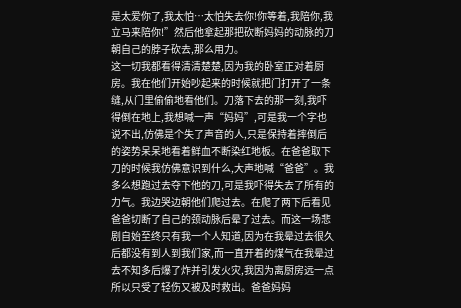是太爱你了,我太怕…太怕失去你!你等着,我陪你,我立马来陪你!”然后他拿起那把砍断妈妈的动脉的刀朝自己的脖子砍去,那么用力。
这一切我都看得清清楚楚,因为我的卧室正对着厨房。我在他们开始吵起来的时候就把门打开了一条缝,从门里偷偷地看他们。刀落下去的那一刻,我吓得倒在地上,我想喊一声“妈妈”,可是我一个字也说不出,仿佛是个失了声音的人,只是保持着摔倒后的姿势呆呆地看着鲜血不断染红地板。在爸爸取下刀的时候我仿佛意识到什么,大声地喊“爸爸”。我多么想跑过去夺下他的刀,可是我吓得失去了所有的力气。我边哭边朝他们爬过去。在爬了两下后看见爸爸切断了自己的颈动脉后晕了过去。而这一场悲剧自始至终只有我一个人知道,因为在我晕过去很久后都没有到人到我们家,而一直开着的煤气在我晕过去不知多后爆了炸并引发火灾,我因为离厨房远一点所以只受了轻伤又被及时救出。爸爸妈妈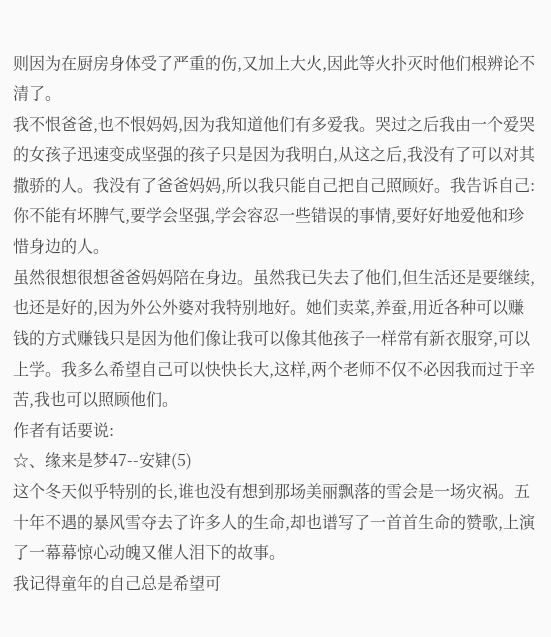则因为在厨房身体受了严重的伤,又加上大火,因此等火扑灭时他们根辨论不清了。
我不恨爸爸,也不恨妈妈,因为我知道他们有多爱我。哭过之后我由一个爱哭的女孩子迅速变成坚强的孩子只是因为我明白,从这之后,我没有了可以对其撒骄的人。我没有了爸爸妈妈,所以我只能自己把自己照顾好。我告诉自己:你不能有坏脾气,要学会坚强,学会容忍一些错误的事情,要好好地爱他和珍惜身边的人。
虽然很想很想爸爸妈妈陪在身边。虽然我已失去了他们,但生活还是要继续,也还是好的,因为外公外婆对我特别地好。她们卖菜,养蚕,用近各种可以赚钱的方式赚钱只是因为他们像让我可以像其他孩子一样常有新衣服穿,可以上学。我多么希望自己可以快快长大,这样,两个老师不仅不必因我而过于辛苦,我也可以照顾他们。
作者有话要说:
☆、缘来是梦47--安肄(5)
这个冬天似乎特别的长,谁也没有想到那场美丽飘落的雪会是一场灾祸。五十年不遇的暴风雪夺去了许多人的生命,却也谱写了一首首生命的赞歌,上演了一幕幕惊心动魄又催人泪下的故事。
我记得童年的自己总是希望可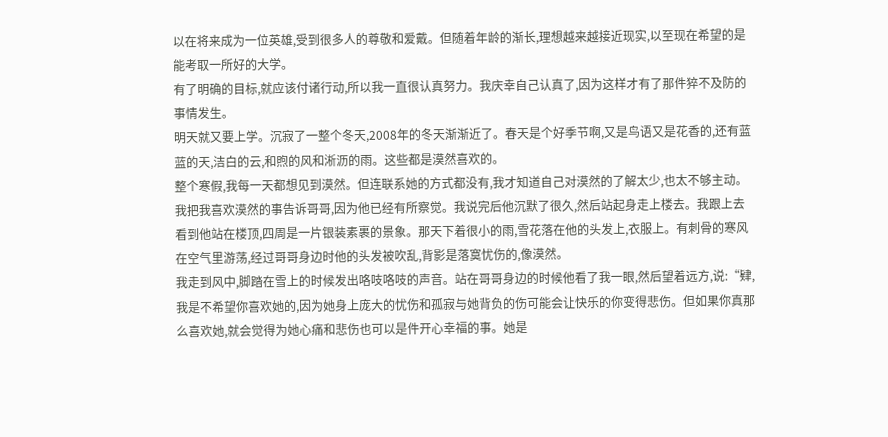以在将来成为一位英雄,受到很多人的尊敬和爱戴。但随着年龄的渐长,理想越来越接近现实,以至现在希望的是能考取一所好的大学。
有了明确的目标,就应该付诸行动,所以我一直很认真努力。我庆幸自己认真了,因为这样才有了那件猝不及防的事情发生。
明天就又要上学。沉寂了一整个冬天,2008年的冬天渐渐近了。春天是个好季节啊,又是鸟语又是花香的,还有蓝蓝的天,洁白的云,和煦的风和淅沥的雨。这些都是漠然喜欢的。
整个寒假,我每一天都想见到漠然。但连联系她的方式都没有,我才知道自己对漠然的了解太少,也太不够主动。
我把我喜欢漠然的事告诉哥哥,因为他已经有所察觉。我说完后他沉默了很久,然后站起身走上楼去。我跟上去看到他站在楼顶,四周是一片银装素裹的景象。那天下着很小的雨,雪花落在他的头发上,衣服上。有刺骨的寒风在空气里游荡,经过哥哥身边时他的头发被吹乱,背影是落寞忧伤的,像漠然。
我走到风中,脚踏在雪上的时候发出咯吱咯吱的声音。站在哥哥身边的时候他看了我一眼,然后望着远方,说:“肄,我是不希望你喜欢她的,因为她身上庞大的忧伤和孤寂与她背负的伤可能会让快乐的你变得悲伤。但如果你真那么喜欢她,就会觉得为她心痛和悲伤也可以是件开心幸福的事。她是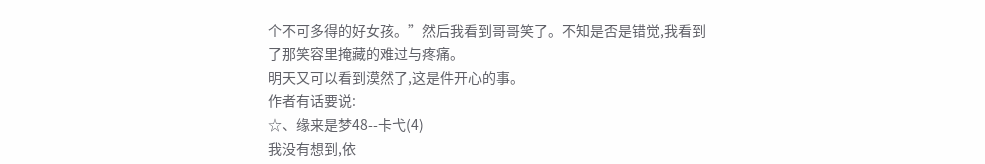个不可多得的好女孩。”然后我看到哥哥笑了。不知是否是错觉,我看到了那笑容里掩藏的难过与疼痛。
明天又可以看到漠然了,这是件开心的事。
作者有话要说:
☆、缘来是梦48--卡弋(4)
我没有想到,依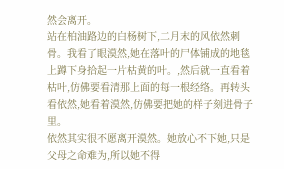然会离开。
站在柏油路边的白杨树下,二月末的风依然刺骨。我看了眼漠然,她在落叶的尸体铺成的地毯上蹲下身拾起一片枯黄的叶。,然后就一直看着枯叶,仿佛要看清那上面的每一根经络。再转头看依然,她看着漠然,仿佛要把她的样子刻进骨子里。
依然其实很不愿离开漠然。她放心不下她,只是父母之命难为,所以她不得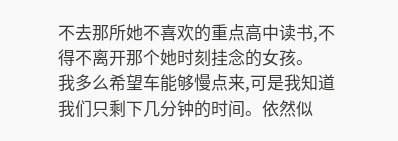不去那所她不喜欢的重点高中读书,不得不离开那个她时刻挂念的女孩。
我多么希望车能够慢点来,可是我知道我们只剩下几分钟的时间。依然似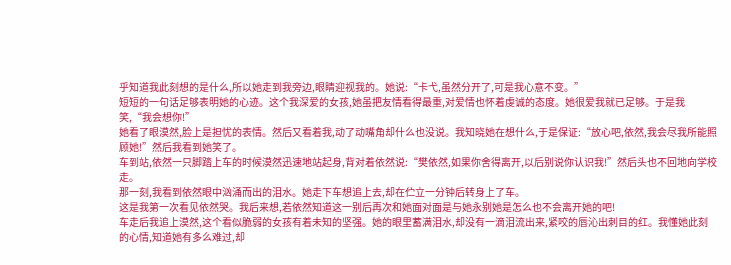乎知道我此刻想的是什么,所以她走到我旁边,眼睛迎视我的。她说:“卡弋,虽然分开了,可是我心意不变。”
短短的一句话足够表明她的心迹。这个我深爱的女孩,她虽把友情看得最重,对爱情也怀着虔诚的态度。她很爱我就已足够。于是我笑,“我会想你!”
她看了眼漠然,脸上是担忧的表情。然后又看着我,动了动嘴角却什么也没说。我知晓她在想什么,于是保证:“放心吧,依然,我会尽我所能照顾她!”然后我看到她笑了。
车到站,依然一只脚踏上车的时候漠然迅速地站起身,背对着依然说:“樊依然,如果你舍得离开,以后别说你认识我!”然后头也不回地向学校走。
那一刻,我看到依然眼中汹涌而出的泪水。她走下车想追上去,却在伫立一分钟后转身上了车。
这是我第一次看见依然哭。我后来想,若依然知道这一别后再次和她面对面是与她永别她是怎么也不会离开她的吧!
车走后我追上漠然,这个看似脆弱的女孩有着未知的坚强。她的眼里蓄满泪水,却没有一滴泪流出来,紧咬的唇沁出刺目的红。我懂她此刻的心情,知道她有多么难过,却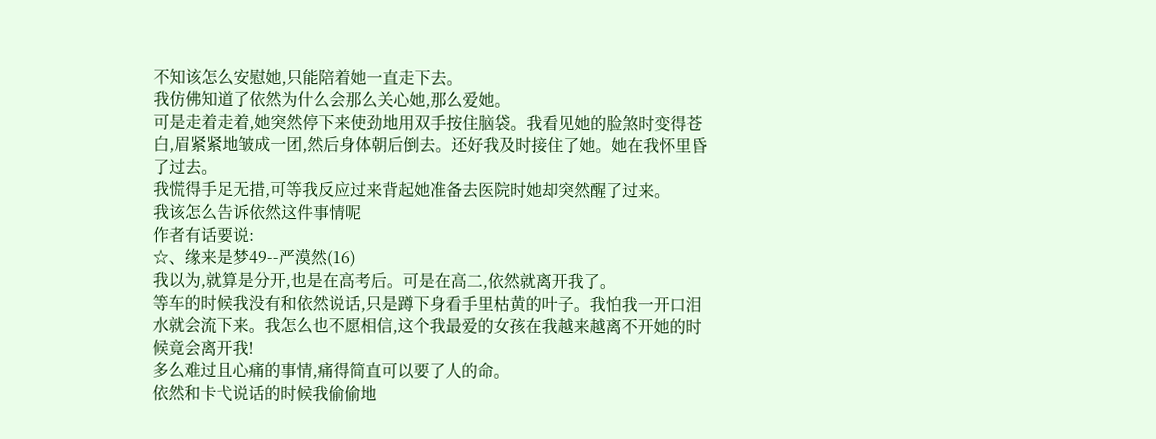不知该怎么安慰她,只能陪着她一直走下去。
我仿佛知道了依然为什么会那么关心她,那么爱她。
可是走着走着,她突然停下来使劲地用双手按住脑袋。我看见她的脸煞时变得苍白,眉紧紧地皱成一团,然后身体朝后倒去。还好我及时接住了她。她在我怀里昏了过去。
我慌得手足无措,可等我反应过来背起她准备去医院时她却突然醒了过来。
我该怎么告诉依然这件事情呢
作者有话要说:
☆、缘来是梦49--严漠然(16)
我以为,就算是分开,也是在高考后。可是在高二,依然就离开我了。
等车的时候我没有和依然说话,只是蹲下身看手里枯黄的叶子。我怕我一开口泪水就会流下来。我怎么也不愿相信,这个我最爱的女孩在我越来越离不开她的时候竟会离开我!
多么难过且心痛的事情,痛得简直可以要了人的命。
依然和卡弋说话的时候我偷偷地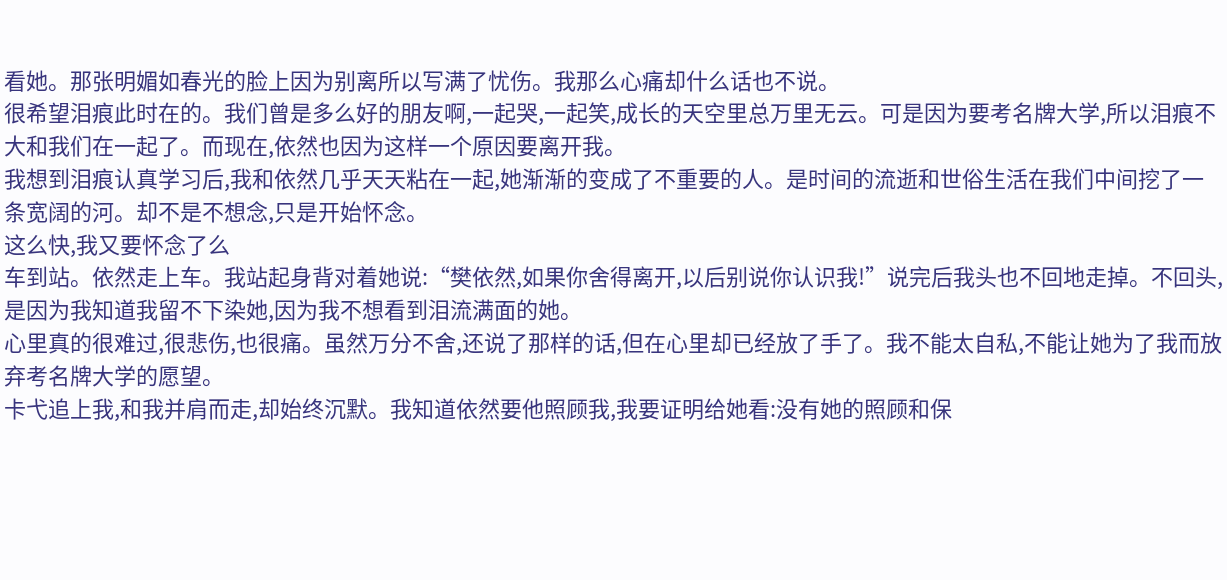看她。那张明媚如春光的脸上因为别离所以写满了忧伤。我那么心痛却什么话也不说。
很希望泪痕此时在的。我们曾是多么好的朋友啊,一起哭,一起笑,成长的天空里总万里无云。可是因为要考名牌大学,所以泪痕不大和我们在一起了。而现在,依然也因为这样一个原因要离开我。
我想到泪痕认真学习后,我和依然几乎天天粘在一起,她渐渐的变成了不重要的人。是时间的流逝和世俗生活在我们中间挖了一条宽阔的河。却不是不想念,只是开始怀念。
这么快,我又要怀念了么
车到站。依然走上车。我站起身背对着她说:“樊依然,如果你舍得离开,以后别说你认识我!”说完后我头也不回地走掉。不回头,是因为我知道我留不下染她,因为我不想看到泪流满面的她。
心里真的很难过,很悲伤,也很痛。虽然万分不舍,还说了那样的话,但在心里却已经放了手了。我不能太自私,不能让她为了我而放弃考名牌大学的愿望。
卡弋追上我,和我并肩而走,却始终沉默。我知道依然要他照顾我,我要证明给她看:没有她的照顾和保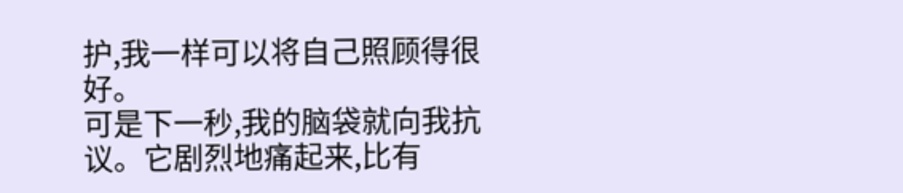护,我一样可以将自己照顾得很好。
可是下一秒,我的脑袋就向我抗议。它剧烈地痛起来,比有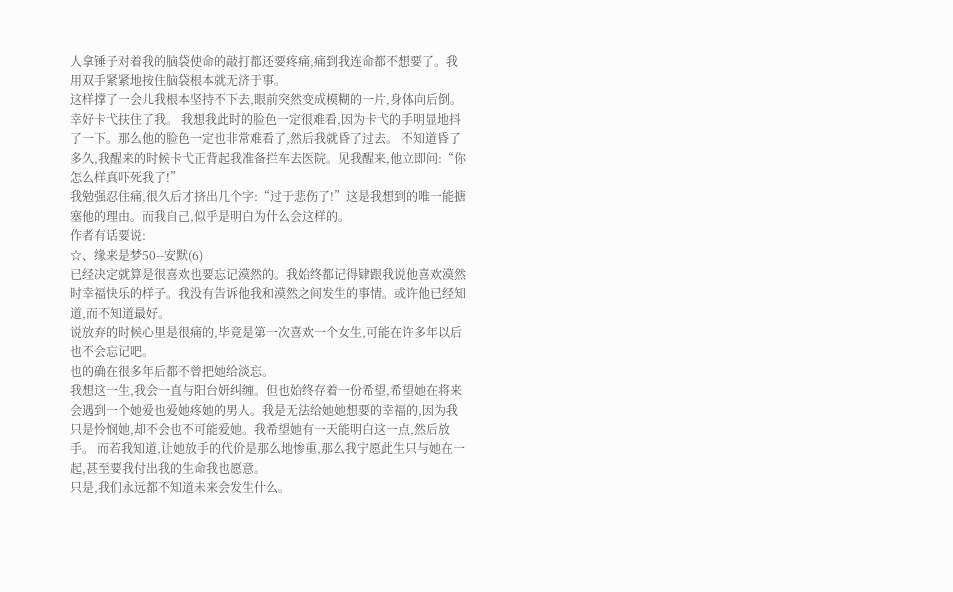人拿锤子对着我的脑袋使命的敲打都还要疼痛,痛到我连命都不想要了。我用双手紧紧地按住脑袋根本就无济于事。
这样撑了一会儿我根本坚持不下去,眼前突然变成模糊的一片,身体向后倒。幸好卡弋扶住了我。 我想我此时的脸色一定很难看,因为卡弋的手明显地抖了一下。那么他的脸色一定也非常难看了,然后我就昏了过去。 不知道昏了多久,我醒来的时候卡弋正背起我准备拦车去医院。见我醒来,他立即问:“你怎么样真吓死我了!”
我勉强忍住痛,很久后才挤出几个字:“过于悲伤了!”这是我想到的唯一能搪塞他的理由。而我自己,似乎是明白为什么会这样的。
作者有话要说:
☆、缘来是梦50--安默(6)
已经决定就算是很喜欢也要忘记漠然的。我始终都记得肄跟我说他喜欢漠然时幸福快乐的样子。我没有告诉他我和漠然之间发生的事情。或许他已经知道,而不知道最好。
说放弃的时候心里是很痛的,毕竟是第一次喜欢一个女生,可能在许多年以后也不会忘记吧。
也的确在很多年后都不曾把她给淡忘。
我想这一生,我会一直与阳台妍纠缠。但也始终存着一份希望,希望她在将来会遇到一个她爱也爱她疼她的男人。我是无法给她她想要的幸福的,因为我只是怜悯她,却不会也不可能爱她。我希望她有一天能明白这一点,然后放手。 而若我知道,让她放手的代价是那么地惨重,那么我宁愿此生只与她在一起,甚至要我付出我的生命我也愿意。
只是,我们永远都不知道未来会发生什么。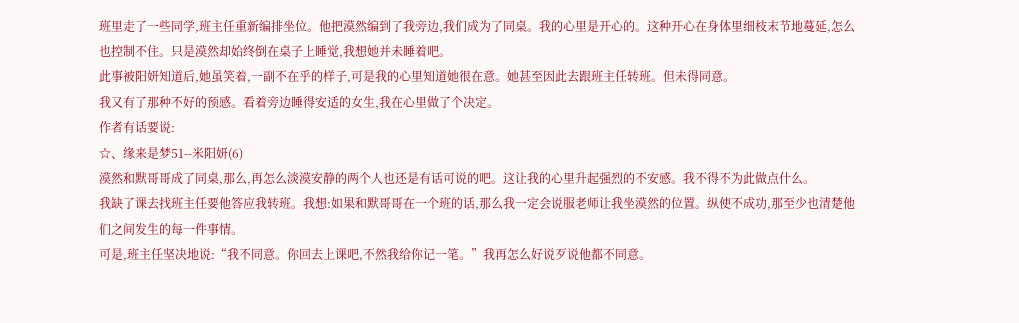班里走了一些同学,班主任重新编排坐位。他把漠然编到了我旁边,我们成为了同桌。我的心里是开心的。这种开心在身体里细枝末节地蔓延,怎么也控制不住。只是漠然却始终倒在桌子上睡觉,我想她并未睡着吧。
此事被阳妍知道后,她虽笑着,一副不在乎的样子,可是我的心里知道她很在意。她甚至因此去跟班主任转班。但未得同意。
我又有了那种不好的预感。看着旁边睡得安适的女生,我在心里做了个决定。
作者有话要说:
☆、缘来是梦51--米阳妍(6)
漠然和默哥哥成了同桌,那么,再怎么淡漠安静的两个人也还是有话可说的吧。这让我的心里升起强烈的不安感。我不得不为此做点什么。
我缺了课去找班主任要他答应我转班。我想:如果和默哥哥在一个班的话,那么我一定会说服老师让我坐漠然的位置。纵使不成功,那至少也清楚他们之间发生的每一件事情。
可是,班主任坚决地说:“我不同意。你回去上课吧,不然我给你记一笔。”我再怎么好说歹说他都不同意。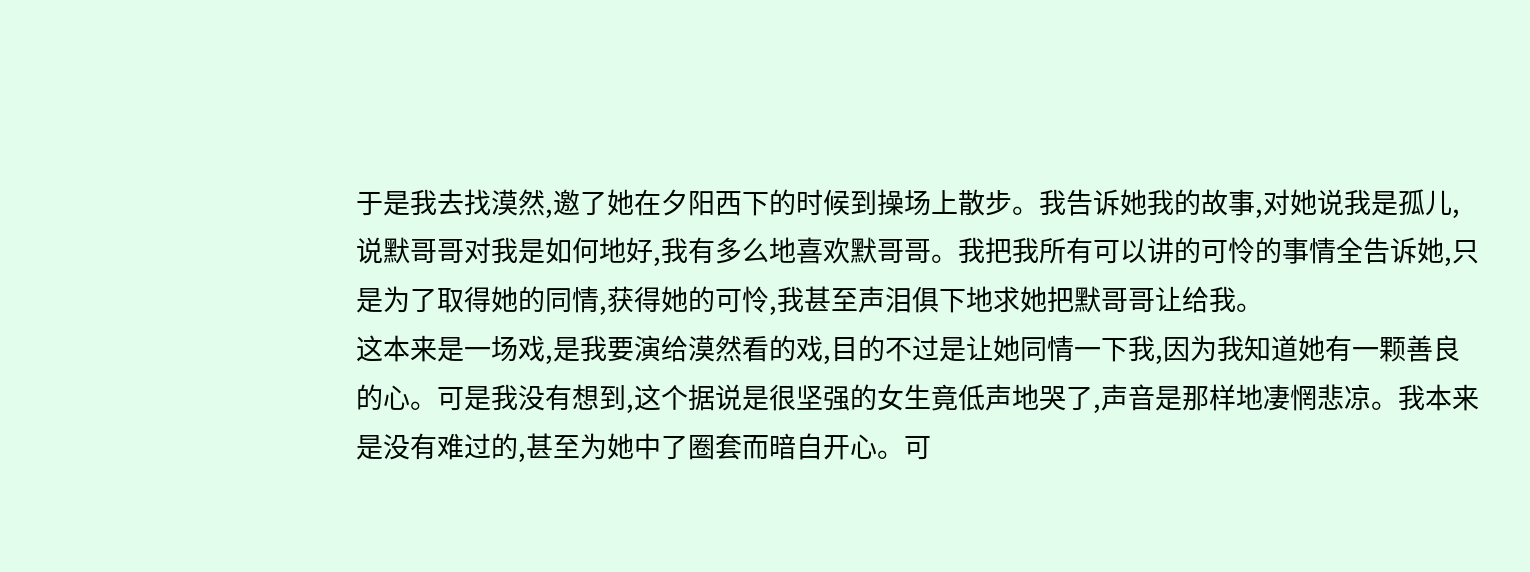于是我去找漠然,邀了她在夕阳西下的时候到操场上散步。我告诉她我的故事,对她说我是孤儿,说默哥哥对我是如何地好,我有多么地喜欢默哥哥。我把我所有可以讲的可怜的事情全告诉她,只是为了取得她的同情,获得她的可怜,我甚至声泪俱下地求她把默哥哥让给我。
这本来是一场戏,是我要演给漠然看的戏,目的不过是让她同情一下我,因为我知道她有一颗善良的心。可是我没有想到,这个据说是很坚强的女生竟低声地哭了,声音是那样地凄惘悲凉。我本来是没有难过的,甚至为她中了圈套而暗自开心。可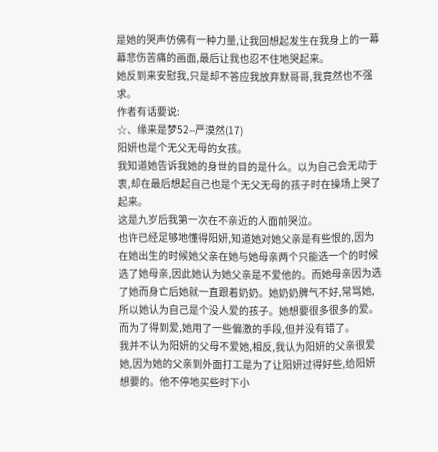是她的哭声仿佛有一种力量,让我回想起发生在我身上的一幕幕悲伤苦痛的画面,最后让我也忍不住地哭起来。
她反到来安慰我,只是却不答应我放弃默哥哥,我竟然也不强求。
作者有话要说:
☆、缘来是梦52--严漠然(17)
阳妍也是个无父无母的女孩。
我知道她告诉我她的身世的目的是什么。以为自己会无动于衷,却在最后想起自己也是个无父无母的孩子时在操场上哭了起来。
这是九岁后我第一次在不亲近的人面前哭泣。
也许已经足够地懂得阳妍,知道她对她父亲是有些恨的,因为在她出生的时候她父亲在她与她母亲两个只能选一个的时候选了她母亲,因此她认为她父亲是不爱他的。而她母亲因为选了她而身亡后她就一直跟着奶奶。她奶奶脾气不好,常骂她,所以她认为自己是个没人爱的孩子。她想要很多很多的爱。而为了得到爱,她用了一些偏激的手段,但并没有错了。
我并不认为阳妍的父母不爱她,相反,我认为阳妍的父亲很爱她,因为她的父亲到外面打工是为了让阳妍过得好些,给阳妍想要的。他不停地买些时下小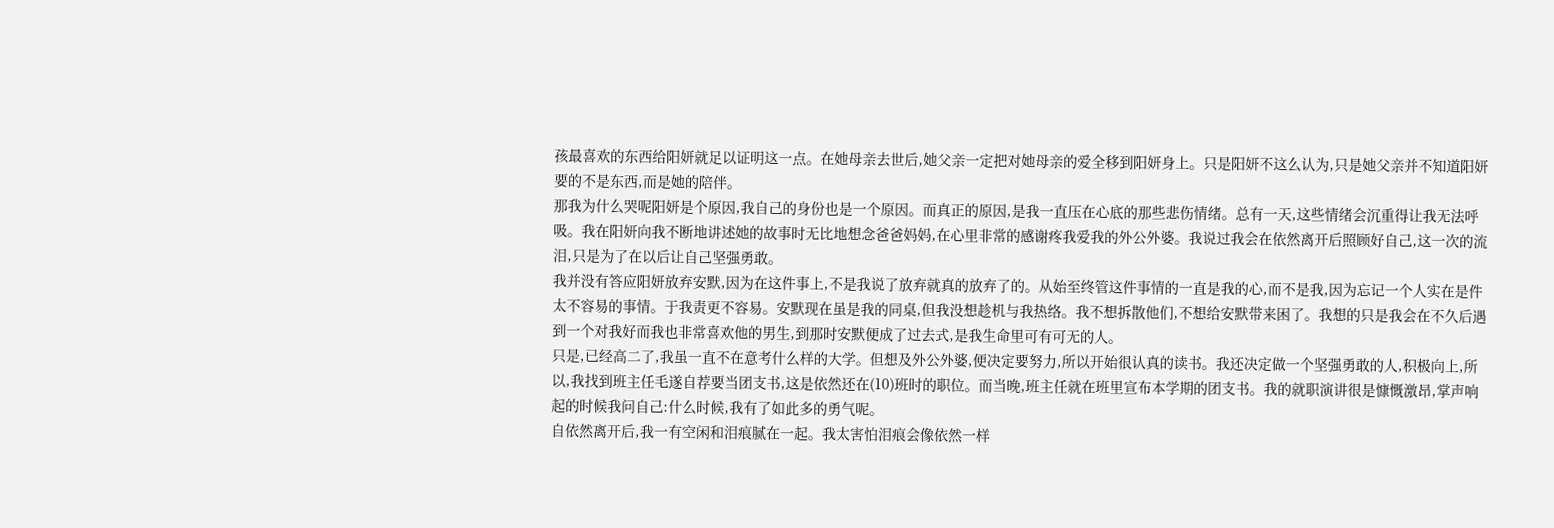孩最喜欢的东西给阳妍就足以证明这一点。在她母亲去世后,她父亲一定把对她母亲的爱全移到阳妍身上。只是阳妍不这么认为,只是她父亲并不知道阳妍要的不是东西,而是她的陪伴。
那我为什么哭呢阳妍是个原因,我自己的身份也是一个原因。而真正的原因,是我一直压在心底的那些悲伤情绪。总有一天,这些情绪会沉重得让我无法呼吸。我在阳妍向我不断地讲述她的故事时无比地想念爸爸妈妈,在心里非常的感谢疼我爱我的外公外婆。我说过我会在依然离开后照顾好自己,这一次的流泪,只是为了在以后让自己坚强勇敢。
我并没有答应阳妍放弃安默,因为在这件事上,不是我说了放弃就真的放弃了的。从始至终管这件事情的一直是我的心,而不是我,因为忘记一个人实在是件太不容易的事情。于我责更不容易。安默现在虽是我的同桌,但我没想趁机与我热络。我不想拆散他们,不想给安默带来困了。我想的只是我会在不久后遇到一个对我好而我也非常喜欢他的男生,到那时安默便成了过去式,是我生命里可有可无的人。
只是,已经高二了,我虽一直不在意考什么样的大学。但想及外公外婆,便决定要努力,所以开始很认真的读书。我还决定做一个坚强勇敢的人,积极向上,所以,我找到班主任毛遂自荐要当团支书,这是依然还在(10)班时的职位。而当晚,班主任就在班里宣布本学期的团支书。我的就职演讲很是慷慨激昂,掌声响起的时候我问自己:什么时候,我有了如此多的勇气呢。
自依然离开后,我一有空闲和泪痕腻在一起。我太害怕泪痕会像依然一样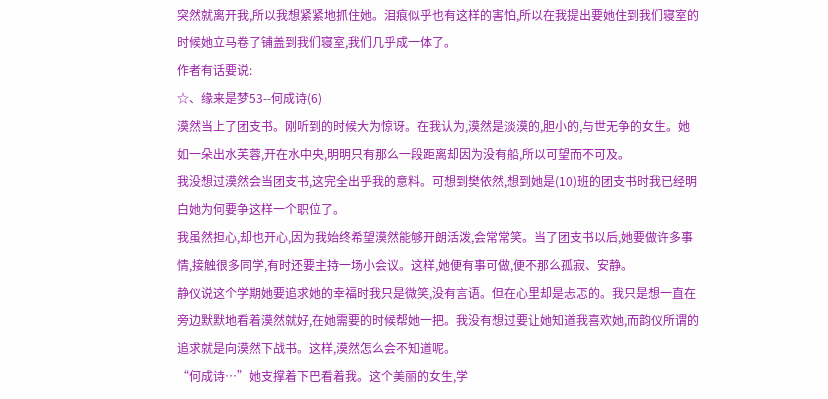突然就离开我,所以我想紧紧地抓住她。泪痕似乎也有这样的害怕,所以在我提出要她住到我们寝室的时候她立马卷了铺盖到我们寝室,我们几乎成一体了。
作者有话要说:
☆、缘来是梦53--何成诗(6)
漠然当上了团支书。刚听到的时候大为惊讶。在我认为,漠然是淡漠的,胆小的,与世无争的女生。她如一朵出水芙蓉,开在水中央,明明只有那么一段距离却因为没有船,所以可望而不可及。
我没想过漠然会当团支书,这完全出乎我的意料。可想到樊依然,想到她是(10)班的团支书时我已经明白她为何要争这样一个职位了。
我虽然担心,却也开心,因为我始终希望漠然能够开朗活泼,会常常笑。当了团支书以后,她要做许多事情,接触很多同学,有时还要主持一场小会议。这样,她便有事可做,便不那么孤寂、安静。
静仪说这个学期她要追求她的幸福时我只是微笑,没有言语。但在心里却是忐忑的。我只是想一直在旁边默默地看着漠然就好,在她需要的时候帮她一把。我没有想过要让她知道我喜欢她,而韵仪所谓的追求就是向漠然下战书。这样,漠然怎么会不知道呢。
“何成诗…”她支撑着下巴看着我。这个美丽的女生,学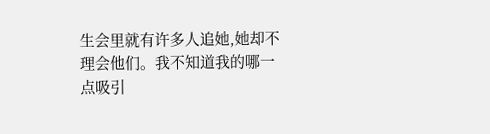生会里就有许多人追她,她却不理会他们。我不知道我的哪一点吸引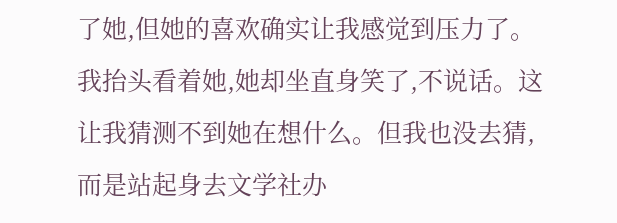了她,但她的喜欢确实让我感觉到压力了。
我抬头看着她,她却坐直身笑了,不说话。这让我猜测不到她在想什么。但我也没去猜,而是站起身去文学社办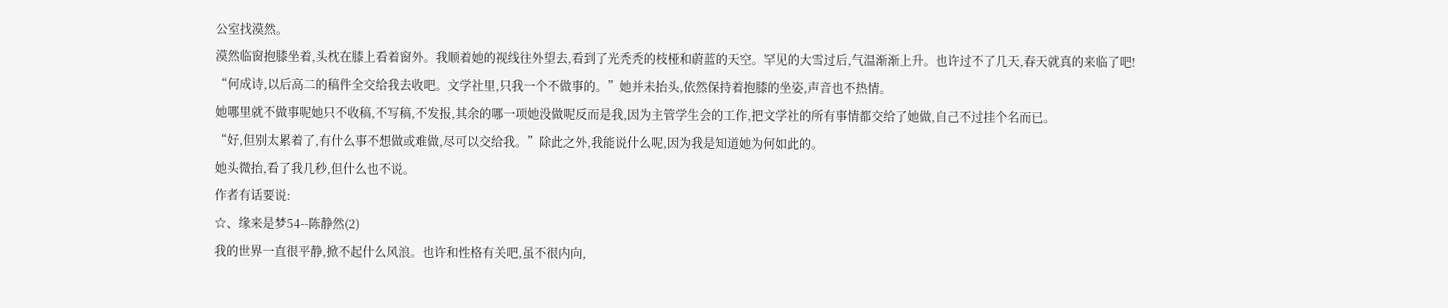公室找漠然。
漠然临窗抱膝坐着,头枕在膝上看着窗外。我顺着她的视线往外望去,看到了光秃秃的枝桠和蔚蓝的天空。罕见的大雪过后,气温渐渐上升。也许过不了几天,春天就真的来临了吧!
“何成诗,以后高二的稿件全交给我去收吧。文学社里,只我一个不做事的。”她并未抬头,依然保持着抱膝的坐姿,声音也不热情。
她哪里就不做事呢她只不收稿,不写稿,不发报,其余的哪一项她没做呢反而是我,因为主管学生会的工作,把文学社的所有事情都交给了她做,自己不过挂个名而已。
“好,但别太累着了,有什么事不想做或难做,尽可以交给我。”除此之外,我能说什么呢,因为我是知道她为何如此的。
她头微抬,看了我几秒,但什么也不说。
作者有话要说:
☆、缘来是梦54--陈静然(2)
我的世界一直很平静,掀不起什么风浪。也许和性格有关吧,虽不很内向,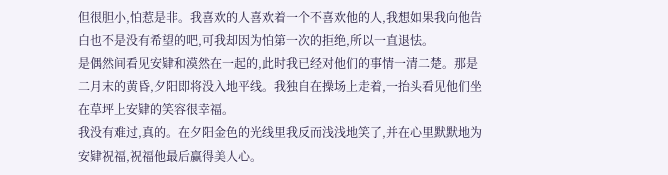但很胆小,怕惹是非。我喜欢的人喜欢着一个不喜欢他的人,我想如果我向他告白也不是没有希望的吧,可我却因为怕第一次的拒绝,所以一直退怯。
是偶然间看见安肄和漠然在一起的,此时我已经对他们的事情一清二楚。那是二月末的黄昏,夕阳即将没入地平线。我独自在操场上走着,一抬头看见他们坐在草坪上安肄的笑容很幸福。
我没有难过,真的。在夕阳金色的光线里我反而浅浅地笑了,并在心里默默地为安肄祝福,祝福他最后赢得美人心。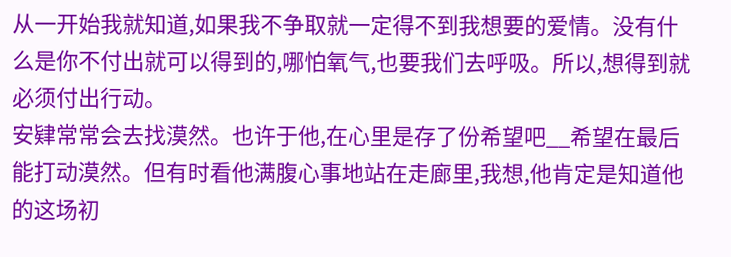从一开始我就知道,如果我不争取就一定得不到我想要的爱情。没有什么是你不付出就可以得到的,哪怕氧气,也要我们去呼吸。所以,想得到就必须付出行动。
安肄常常会去找漠然。也许于他,在心里是存了份希望吧__希望在最后能打动漠然。但有时看他满腹心事地站在走廊里,我想,他肯定是知道他的这场初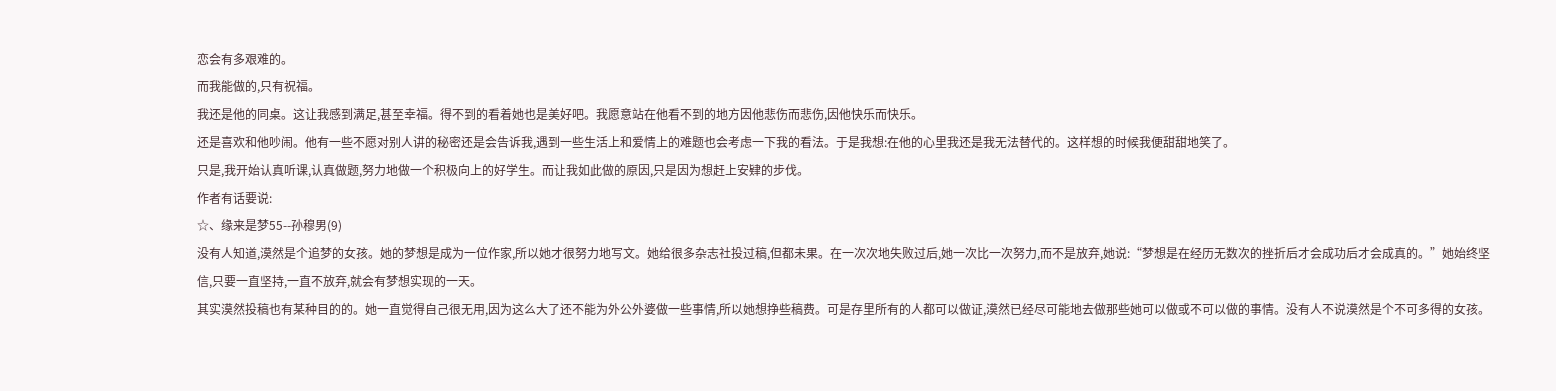恋会有多艰难的。
而我能做的,只有祝福。
我还是他的同桌。这让我感到满足,甚至幸福。得不到的看着她也是美好吧。我愿意站在他看不到的地方因他悲伤而悲伤,因他快乐而快乐。
还是喜欢和他吵闹。他有一些不愿对别人讲的秘密还是会告诉我,遇到一些生活上和爱情上的难题也会考虑一下我的看法。于是我想:在他的心里我还是我无法替代的。这样想的时候我便甜甜地笑了。
只是,我开始认真听课,认真做题,努力地做一个积极向上的好学生。而让我如此做的原因,只是因为想赶上安肄的步伐。
作者有话要说:
☆、缘来是梦55--孙穆男(9)
没有人知道,漠然是个追梦的女孩。她的梦想是成为一位作家,所以她才很努力地写文。她给很多杂志社投过稿,但都未果。在一次次地失败过后,她一次比一次努力,而不是放弃,她说:“梦想是在经历无数次的挫折后才会成功后才会成真的。”她始终坚信,只要一直坚持,一直不放弃,就会有梦想实现的一天。
其实漠然投稿也有某种目的的。她一直觉得自己很无用,因为这么大了还不能为外公外婆做一些事情,所以她想挣些稿费。可是存里所有的人都可以做证,漠然已经尽可能地去做那些她可以做或不可以做的事情。没有人不说漠然是个不可多得的女孩。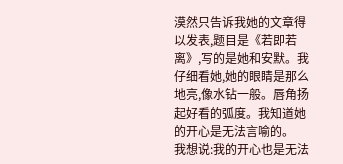漠然只告诉我她的文章得以发表,题目是《若即若离》,写的是她和安默。我仔细看她,她的眼睛是那么地亮,像水钻一般。唇角扬起好看的弧度。我知道她的开心是无法言喻的。
我想说:我的开心也是无法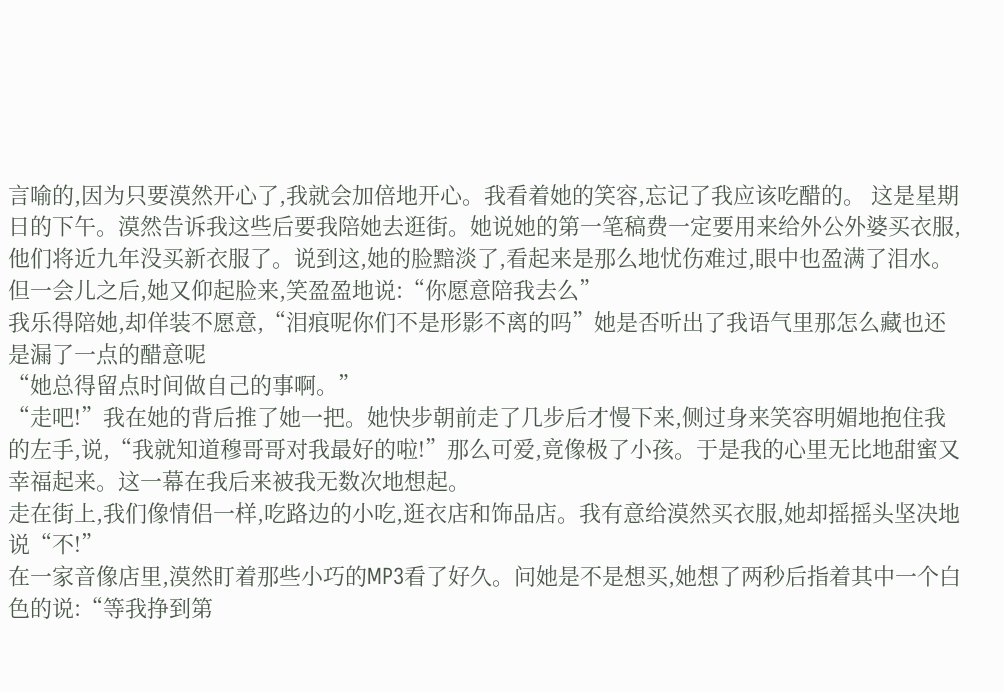言喻的,因为只要漠然开心了,我就会加倍地开心。我看着她的笑容,忘记了我应该吃醋的。 这是星期日的下午。漠然告诉我这些后要我陪她去逛街。她说她的第一笔稿费一定要用来给外公外婆买衣服,他们将近九年没买新衣服了。说到这,她的脸黯淡了,看起来是那么地忧伤难过,眼中也盈满了泪水。但一会儿之后,她又仰起脸来,笑盈盈地说:“你愿意陪我去么”
我乐得陪她,却佯装不愿意,“泪痕呢你们不是形影不离的吗”她是否听出了我语气里那怎么藏也还是漏了一点的醋意呢
“她总得留点时间做自己的事啊。”
“走吧!”我在她的背后推了她一把。她快步朝前走了几步后才慢下来,侧过身来笑容明媚地抱住我的左手,说,“我就知道穆哥哥对我最好的啦!”那么可爱,竟像极了小孩。于是我的心里无比地甜蜜又幸福起来。这一幕在我后来被我无数次地想起。
走在街上,我们像情侣一样,吃路边的小吃,逛衣店和饰品店。我有意给漠然买衣服,她却摇摇头坚决地说“不!”
在一家音像店里,漠然盯着那些小巧的MP3看了好久。问她是不是想买,她想了两秒后指着其中一个白色的说:“等我挣到第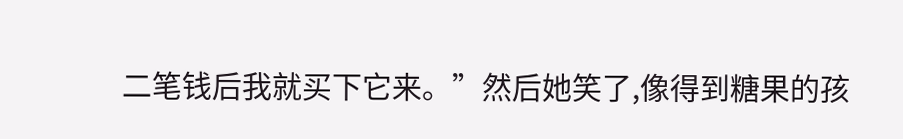二笔钱后我就买下它来。”然后她笑了,像得到糖果的孩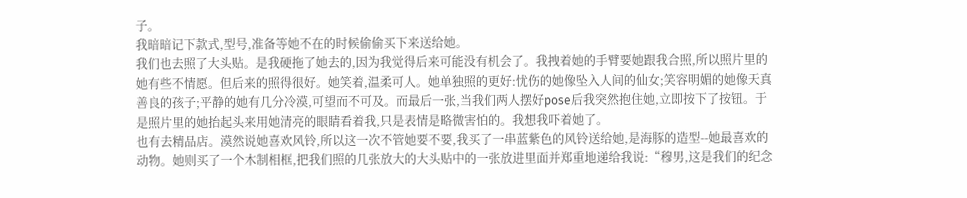子。
我暗暗记下款式,型号,准备等她不在的时候偷偷买下来送给她。
我们也去照了大头贴。是我硬拖了她去的,因为我觉得后来可能没有机会了。我拽着她的手臂要她跟我合照,所以照片里的她有些不情愿。但后来的照得很好。她笑着,温柔可人。她单独照的更好:忧伤的她像坠入人间的仙女;笑容明媚的她像天真善良的孩子;平静的她有几分冷漠,可望而不可及。而最后一张,当我们两人摆好pose后我突然抱住她,立即按下了按钮。于是照片里的她抬起头来用她清亮的眼睛看着我,只是表情是略微害怕的。我想我吓着她了。
也有去精品店。漠然说她喜欢风铃,所以这一次不管她要不要,我买了一串蓝紫色的风铃送给她,是海豚的造型--她最喜欢的动物。她则买了一个木制相框,把我们照的几张放大的大头贴中的一张放进里面并郑重地递给我说:“穆男,这是我们的纪念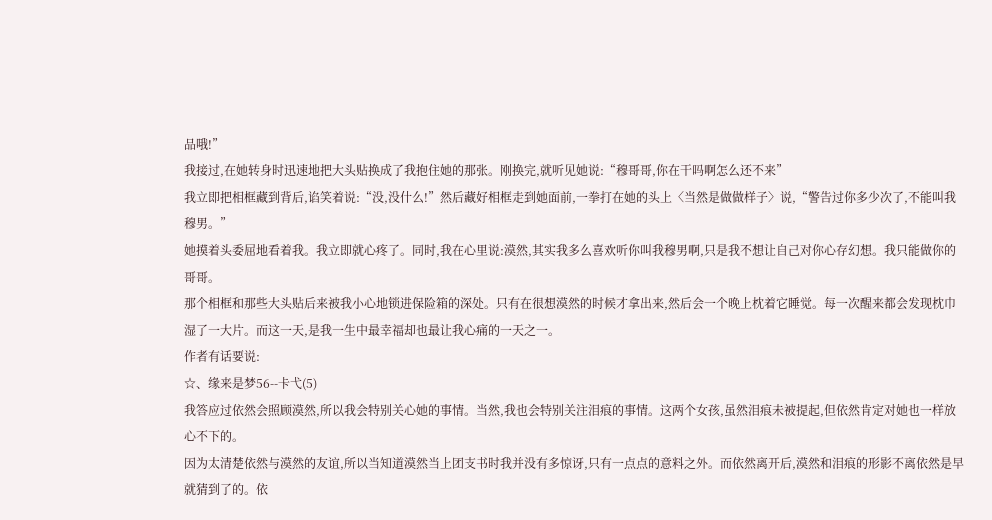品哦!”
我接过,在她转身时迅速地把大头贴换成了我抱住她的那张。刚换完,就听见她说:“穆哥哥,你在干吗啊怎么还不来”
我立即把相框藏到背后,谄笑着说:“没,没什么!”然后藏好相框走到她面前,一拳打在她的头上〈当然是做做样子〉说,“警告过你多少次了,不能叫我穆男。”
她摸着头委屈地看着我。我立即就心疼了。同时,我在心里说:漠然,其实我多么喜欢听你叫我穆男啊,只是我不想让自己对你心存幻想。我只能做你的哥哥。
那个相框和那些大头贴后来被我小心地锁进保险箱的深处。只有在很想漠然的时候才拿出来,然后会一个晚上枕着它睡觉。每一次醒来都会发现枕巾湿了一大片。而这一天,是我一生中最幸福却也最让我心痛的一天之一。
作者有话要说:
☆、缘来是梦56--卡弋(5)
我答应过依然会照顾漠然,所以我会特别关心她的事情。当然,我也会特别关注泪痕的事情。这两个女孩,虽然泪痕未被提起,但依然肯定对她也一样放心不下的。
因为太清楚依然与漠然的友谊,所以当知道漠然当上团支书时我并没有多惊讶,只有一点点的意料之外。而依然离开后,漠然和泪痕的形影不离依然是早就猜到了的。依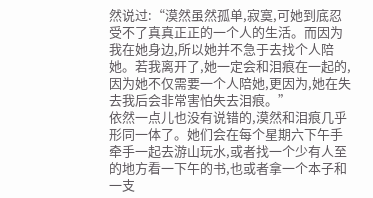然说过:“漠然虽然孤单,寂寞,可她到底忍受不了真真正正的一个人的生活。而因为我在她身边,所以她并不急于去找个人陪她。若我离开了,她一定会和泪痕在一起的,因为她不仅需要一个人陪她,更因为,她在失去我后会非常害怕失去泪痕。”
依然一点儿也没有说错的,漠然和泪痕几乎形同一体了。她们会在每个星期六下午手牵手一起去游山玩水,或者找一个少有人至的地方看一下午的书,也或者拿一个本子和一支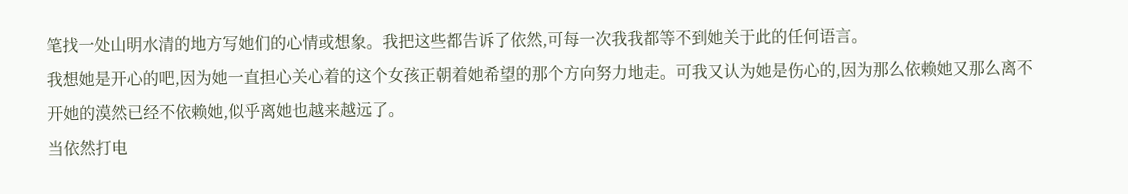笔找一处山明水清的地方写她们的心情或想象。我把这些都告诉了依然,可每一次我我都等不到她关于此的任何语言。
我想她是开心的吧,因为她一直担心关心着的这个女孩正朝着她希望的那个方向努力地走。可我又认为她是伤心的,因为那么依赖她又那么离不开她的漠然已经不依赖她,似乎离她也越来越远了。
当依然打电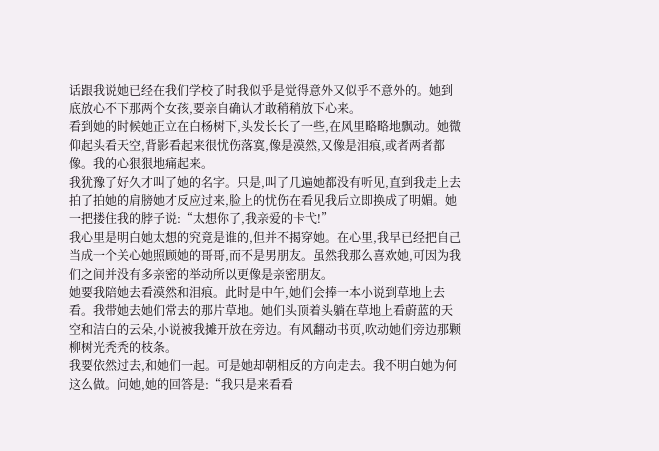话跟我说她已经在我们学校了时我似乎是觉得意外又似乎不意外的。她到底放心不下那两个女孩,要亲自确认才敢稍稍放下心来。
看到她的时候她正立在白杨树下,头发长长了一些,在风里略略地飘动。她微仰起头看天空,背影看起来很忧伤落寞,像是漠然,又像是泪痕,或者两者都像。我的心狠狠地痛起来。
我犹豫了好久才叫了她的名字。只是,叫了几遍她都没有听见,直到我走上去拍了拍她的肩膀她才反应过来,脸上的忧伤在看见我后立即换成了明媚。她一把搂住我的脖子说:“太想你了,我亲爱的卡弋!”
我心里是明白她太想的究竟是谁的,但并不揭穿她。在心里,我早已经把自己当成一个关心她照顾她的哥哥,而不是男朋友。虽然我那么喜欢她,可因为我们之间并没有多亲密的举动所以更像是亲密朋友。
她要我陪她去看漠然和泪痕。此时是中午,她们会捧一本小说到草地上去看。我带她去她们常去的那片草地。她们头顶着头躺在草地上看蔚蓝的天空和洁白的云朵,小说被我摊开放在旁边。有风翻动书页,吹动她们旁边那颗柳树光秃秃的枝条。
我要依然过去,和她们一起。可是她却朝相反的方向走去。我不明白她为何这么做。问她,她的回答是:“我只是来看看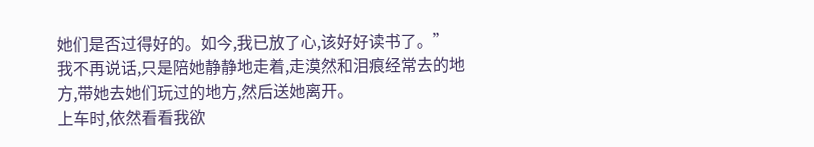她们是否过得好的。如今,我已放了心,该好好读书了。”
我不再说话,只是陪她静静地走着,走漠然和泪痕经常去的地方,带她去她们玩过的地方,然后送她离开。
上车时,依然看看我欲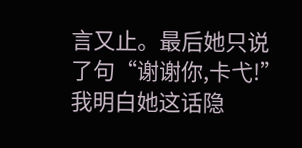言又止。最后她只说了句“谢谢你,卡弋!”
我明白她这话隐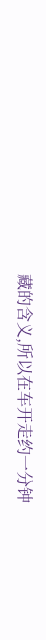藏的含义,所以在车开走约一分钟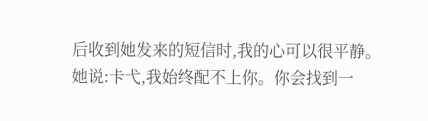后收到她发来的短信时,我的心可以很平静。
她说:卡弋,我始终配不上你。你会找到一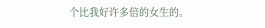个比我好许多倍的女生的。